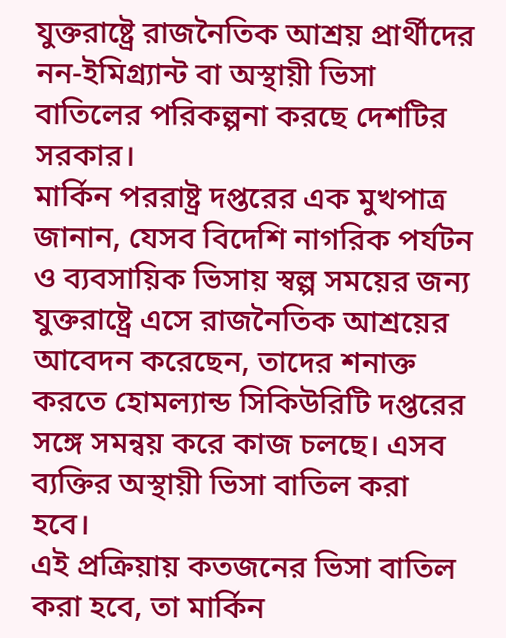যুক্তরাষ্ট্রে রাজনৈতিক আশ্রয় প্রার্থীদের নন-ইমিগ্র্যান্ট বা অস্থায়ী ভিসা বাতিলের পরিকল্পনা করছে দেশটির সরকার।
মার্কিন পররাষ্ট্র দপ্তরের এক মুখপাত্র জানান, যেসব বিদেশি নাগরিক পর্যটন ও ব্যবসায়িক ভিসায় স্বল্প সময়ের জন্য যুক্তরাষ্ট্রে এসে রাজনৈতিক আশ্রয়ের আবেদন করেছেন, তাদের শনাক্ত করতে হোমল্যান্ড সিকিউরিটি দপ্তরের সঙ্গে সমন্বয় করে কাজ চলছে। এসব ব্যক্তির অস্থায়ী ভিসা বাতিল করা হবে।
এই প্রক্রিয়ায় কতজনের ভিসা বাতিল করা হবে, তা মার্কিন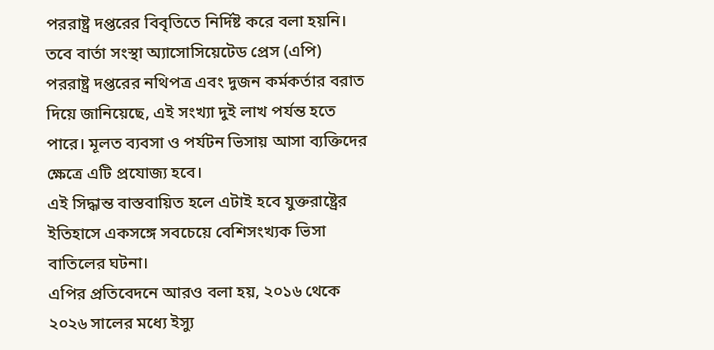পররাষ্ট্র দপ্তরের বিবৃতিতে নির্দিষ্ট করে বলা হয়নি। তবে বার্তা সংস্থা অ্যাসোসিয়েটেড প্রেস (এপি) পররাষ্ট্র দপ্তরের নথিপত্র এবং দুজন কর্মকর্তার বরাত দিয়ে জানিয়েছে, এই সংখ্যা দুই লাখ পর্যন্ত হতে পারে। মূলত ব্যবসা ও পর্যটন ভিসায় আসা ব্যক্তিদের ক্ষেত্রে এটি প্রযোজ্য হবে।
এই সিদ্ধান্ত বাস্তবায়িত হলে এটাই হবে যুক্তরাষ্ট্রের ইতিহাসে একসঙ্গে সবচেয়ে বেশিসংখ্যক ভিসা বাতিলের ঘটনা।
এপির প্রতিবেদনে আরও বলা হয়, ২০১৬ থেকে ২০২৬ সালের মধ্যে ইস্যু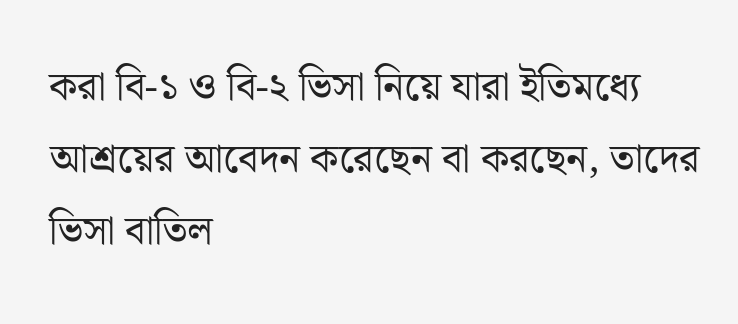করা বি-১ ও বি-২ ভিসা নিয়ে যারা ইতিমধ্যে আশ্রয়ের আবেদন করেছেন বা করছেন, তাদের ভিসা বাতিল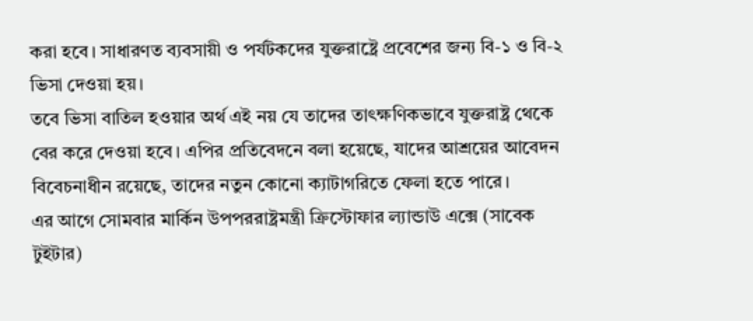করা হবে। সাধারণত ব্যবসায়ী ও পর্যটকদের যুক্তরাষ্ট্রে প্রবেশের জন্য বি-১ ও বি-২ ভিসা দেওয়া হয়।
তবে ভিসা বাতিল হওয়ার অর্থ এই নয় যে তাদের তাৎক্ষণিকভাবে যুক্তরাষ্ট্র থেকে বের করে দেওয়া হবে। এপির প্রতিবেদনে বলা হয়েছে, যাদের আশ্রয়ের আবেদন বিবেচনাধীন রয়েছে, তাদের নতুন কোনো ক্যাটাগরিতে ফেলা হতে পারে।
এর আগে সোমবার মার্কিন উপপররাষ্ট্রমন্ত্রী ক্রিস্টোফার ল্যান্ডাউ এক্সে (সাবেক টুইটার)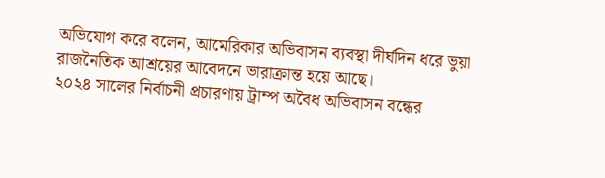অভিযোগ করে বলেন, আমেরিকার অভিবাসন ব্যবস্থা দীর্ঘদিন ধরে ভুয়া রাজনৈতিক আশ্রয়ের আবেদনে ভারাক্রান্ত হয়ে আছে।
২০২৪ সালের নির্বাচনী প্রচারণায় ট্রাম্প অবৈধ অভিবাসন বন্ধের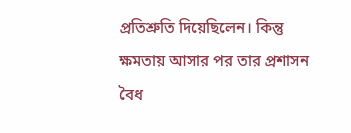প্রতিশ্রুতি দিয়েছিলেন। কিন্তু ক্ষমতায় আসার পর তার প্রশাসন বৈধ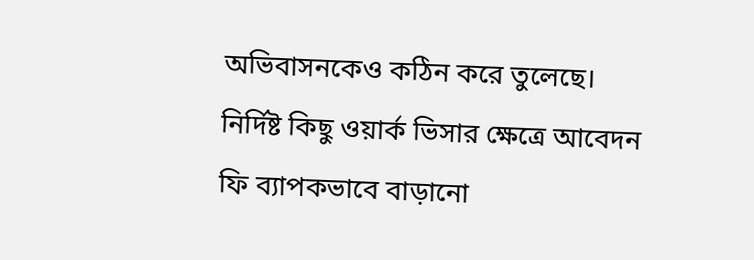অভিবাসনকেও কঠিন করে তুলেছে। নির্দিষ্ট কিছু ওয়ার্ক ভিসার ক্ষেত্রে আবেদন ফি ব্যাপকভাবে বাড়ানো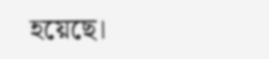হয়েছে।